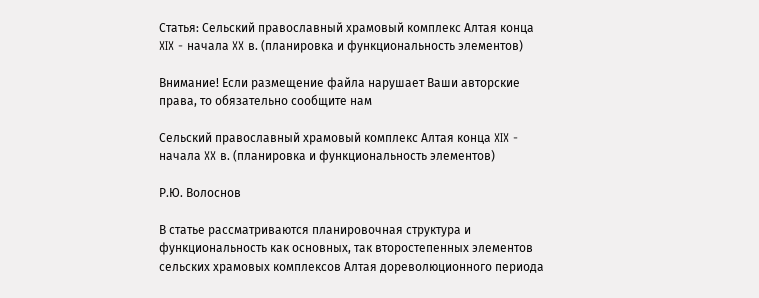Статья: Сельский православный храмовый комплекс Алтая конца XIX - начала XX в. (планировка и функциональность элементов)

Внимание! Если размещение файла нарушает Ваши авторские права, то обязательно сообщите нам

Сельский православный храмовый комплекс Алтая конца XIX - начала XX в. (планировка и функциональность элементов)

Р.Ю. Волоснов

В статье рассматриваются планировочная структура и функциональность как основных, так второстепенных элементов сельских храмовых комплексов Алтая дореволюционного периода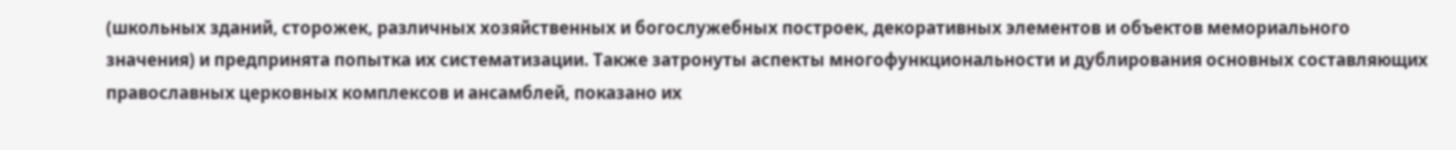(школьных зданий, сторожек, различных хозяйственных и богослужебных построек, декоративных элементов и объектов мемориального значения) и предпринята попытка их систематизации. Также затронуты аспекты многофункциональности и дублирования основных составляющих православных церковных комплексов и ансамблей, показано их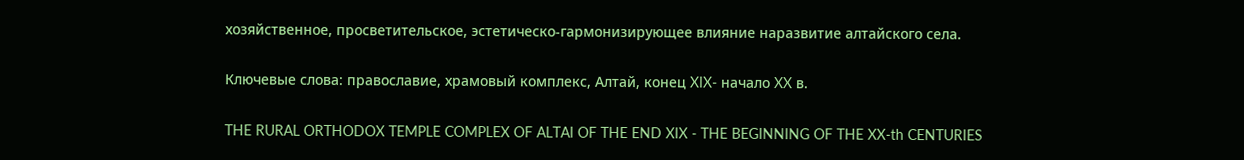хозяйственное, просветительское, эстетическо-гармонизирующее влияние наразвитие алтайского села.

Ключевые слова: православие, храмовый комплекс, Алтай, конец XIX- начало XX в.

THE RURAL ORTHODOX TEMPLE COMPLEX OF ALTAI OF THE END XIX - THE BEGINNING OF THE XX-th CENTURIES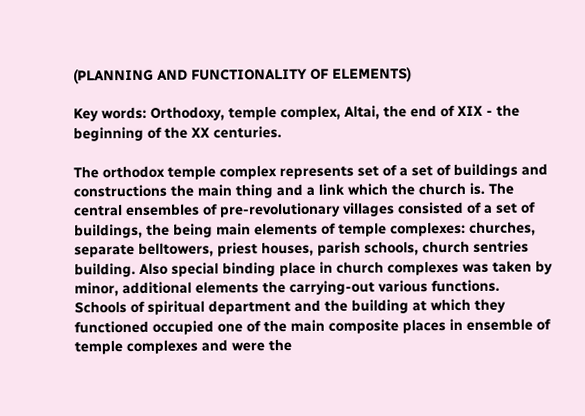(PLANNING AND FUNCTIONALITY OF ELEMENTS)

Key words: Orthodoxy, temple complex, Altai, the end of XIX - the beginning of the XX centuries.

The orthodox temple complex represents set of a set of buildings and constructions the main thing and a link which the church is. The central ensembles of pre-revolutionary villages consisted of a set of buildings, the being main elements of temple complexes: churches, separate belltowers, priest houses, parish schools, church sentries building. Also special binding place in church complexes was taken by minor, additional elements the carrying-out various functions. Schools of spiritual department and the building at which they functioned occupied one of the main composite places in ensemble of temple complexes and were the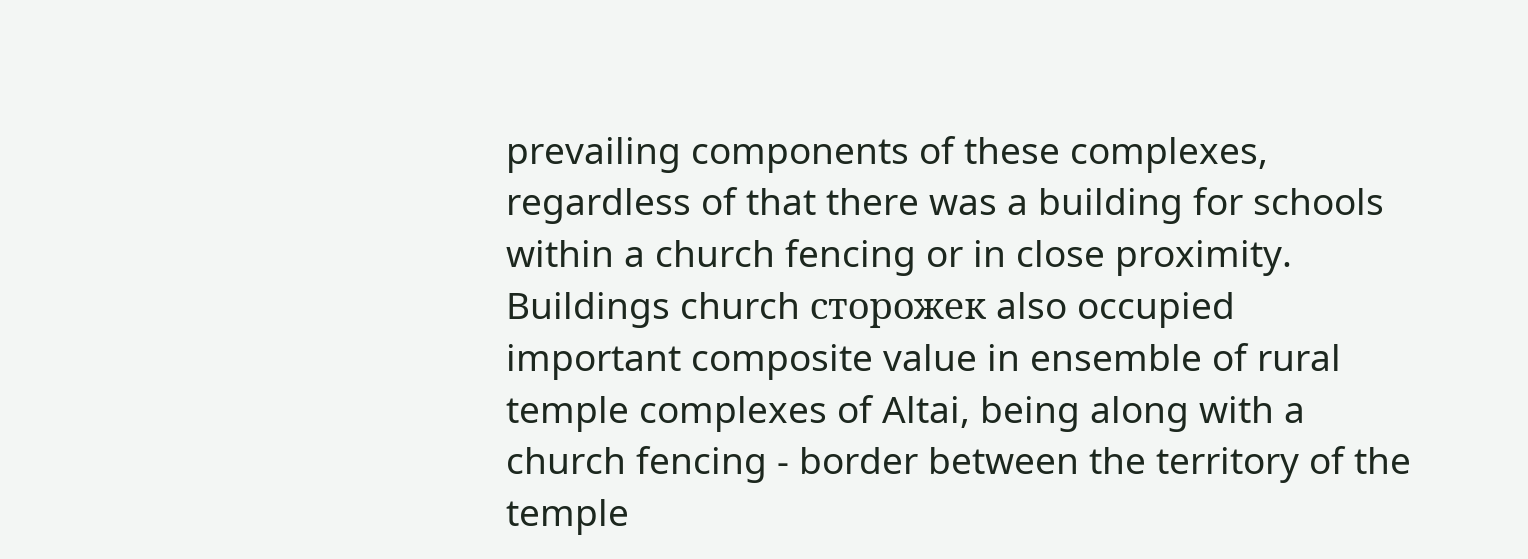prevailing components of these complexes, regardless of that there was a building for schools within a church fencing or in close proximity. Buildings church сторожек also occupied important composite value in ensemble of rural temple complexes of Altai, being along with a church fencing - border between the territory of the temple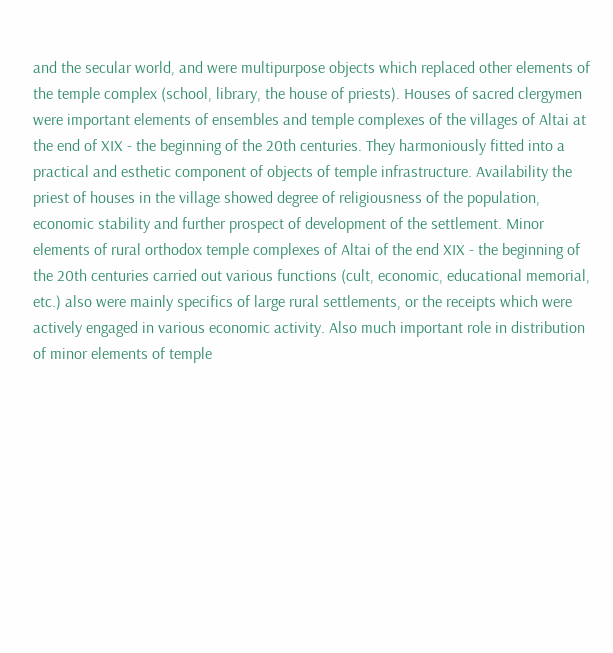and the secular world, and were multipurpose objects which replaced other elements of the temple complex (school, library, the house of priests). Houses of sacred clergymen were important elements of ensembles and temple complexes of the villages of Altai at the end of XIX - the beginning of the 20th centuries. They harmoniously fitted into a practical and esthetic component of objects of temple infrastructure. Availability the priest of houses in the village showed degree of religiousness of the population, economic stability and further prospect of development of the settlement. Minor elements of rural orthodox temple complexes of Altai of the end XIX - the beginning of the 20th centuries carried out various functions (cult, economic, educational memorial, etc.) also were mainly specifics of large rural settlements, or the receipts which were actively engaged in various economic activity. Also much important role in distribution of minor elements of temple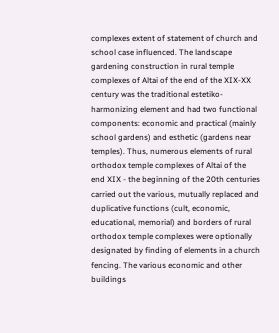complexes extent of statement of church and school case influenced. The landscape gardening construction in rural temple complexes of Altai of the end of the XIX-XX century was the traditional estetiko-harmonizing element and had two functional components: economic and practical (mainly school gardens) and esthetic (gardens near temples). Thus, numerous elements of rural orthodox temple complexes of Altai of the end XIX - the beginning of the 20th centuries carried out the various, mutually replaced and duplicative functions (cult, economic, educational, memorial) and borders of rural orthodox temple complexes were optionally designated by finding of elements in a church fencing. The various economic and other buildings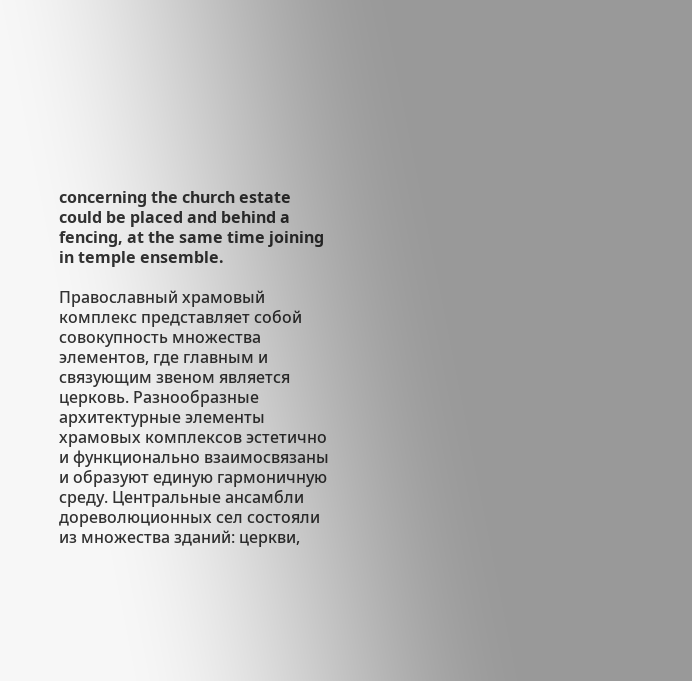concerning the church estate could be placed and behind a fencing, at the same time joining in temple ensemble.

Православный храмовый комплекс представляет собой совокупность множества элементов, где главным и связующим звеном является церковь. Разнообразные архитектурные элементы храмовых комплексов эстетично и функционально взаимосвязаны и образуют единую гармоничную среду. Центральные ансамбли дореволюционных сел состояли из множества зданий: церкви,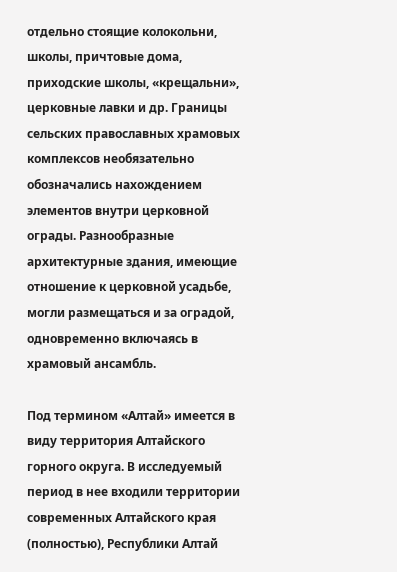отдельно стоящие колокольни, школы, причтовые дома, приходские школы, «крещальни», церковные лавки и др. Границы сельских православных храмовых комплексов необязательно обозначались нахождением элементов внутри церковной ограды. Разнообразные архитектурные здания, имеющие отношение к церковной усадьбе, могли размещаться и за оградой, одновременно включаясь в храмовый ансамбль.

Под термином «Алтай» имеется в виду территория Алтайского горного округа. В исследуемый период в нее входили территории современных Алтайского края (полностью), Республики Алтай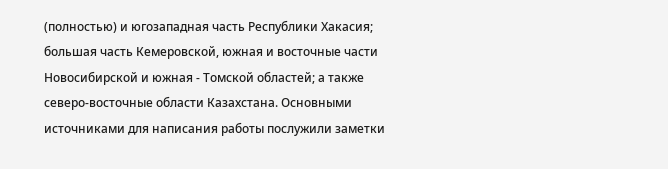(полностью) и югозападная часть Республики Хакасия; большая часть Кемеровской, южная и восточные части Новосибирской и южная - Томской областей; а также северо-восточные области Казахстана. Основными источниками для написания работы послужили заметки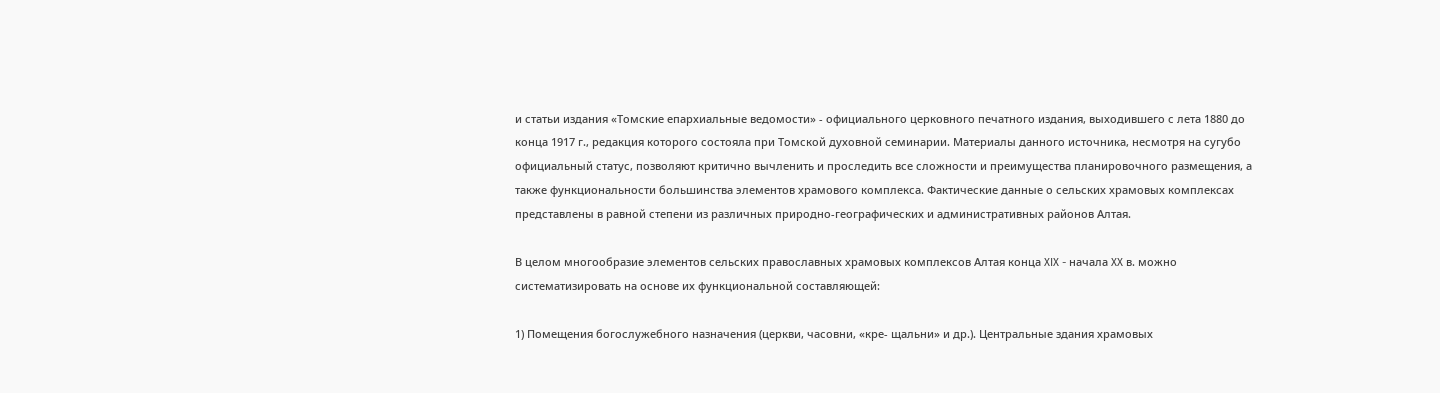и статьи издания «Томские епархиальные ведомости» - официального церковного печатного издания, выходившего с лета 1880 до конца 1917 г., редакция которого состояла при Томской духовной семинарии. Материалы данного источника, несмотря на сугубо официальный статус, позволяют критично вычленить и проследить все сложности и преимущества планировочного размещения, а также функциональности большинства элементов храмового комплекса. Фактические данные о сельских храмовых комплексах представлены в равной степени из различных природно-географических и административных районов Алтая.

В целом многообразие элементов сельских православных храмовых комплексов Алтая конца XIX - начала XX в. можно систематизировать на основе их функциональной составляющей:

1) Помещения богослужебного назначения (церкви, часовни, «кре- щальни» и др.). Центральные здания храмовых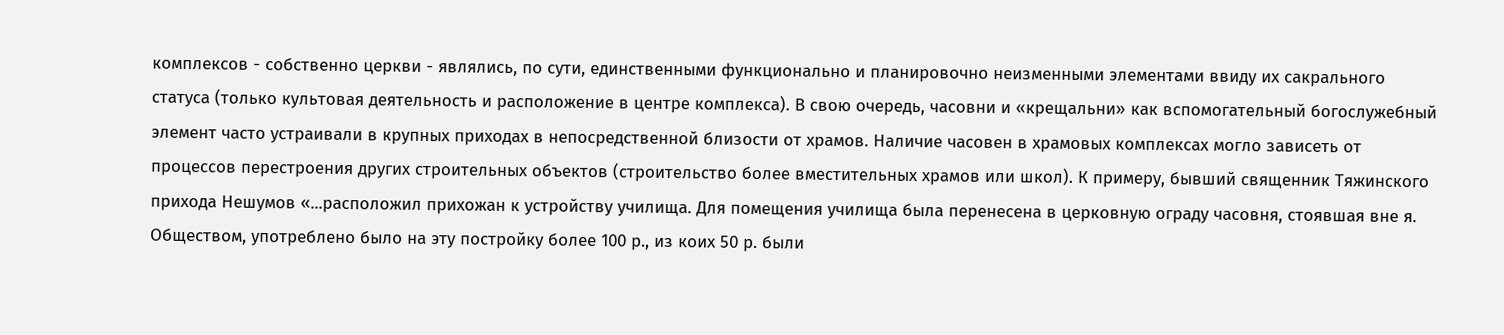комплексов - собственно церкви - являлись, по сути, единственными функционально и планировочно неизменными элементами ввиду их сакрального статуса (только культовая деятельность и расположение в центре комплекса). В свою очередь, часовни и «крещальни» как вспомогательный богослужебный элемент часто устраивали в крупных приходах в непосредственной близости от храмов. Наличие часовен в храмовых комплексах могло зависеть от процессов перестроения других строительных объектов (строительство более вместительных храмов или школ). К примеру, бывший священник Тяжинского прихода Нешумов «...расположил прихожан к устройству училища. Для помещения училища была перенесена в церковную ограду часовня, стоявшая вне я. Обществом, употреблено было на эту постройку более 100 р., из коих 50 р. были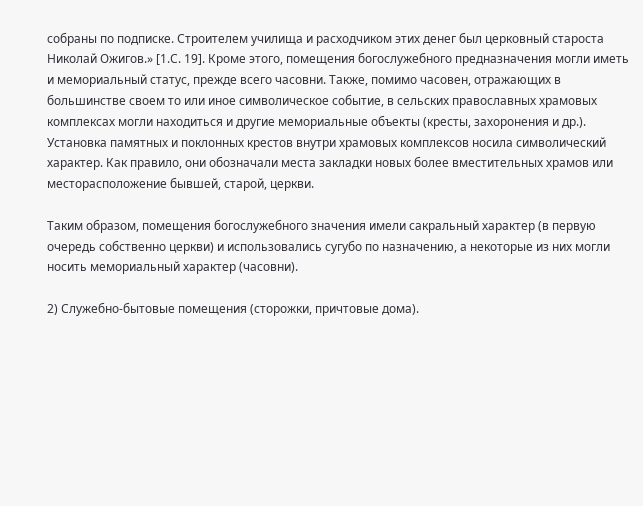собраны по подписке. Строителем училища и расходчиком этих денег был церковный староста Николай Ожигов.» [1.С. 19]. Кроме этого, помещения богослужебного предназначения могли иметь и мемориальный статус, прежде всего часовни. Также, помимо часовен, отражающих в большинстве своем то или иное символическое событие, в сельских православных храмовых комплексах могли находиться и другие мемориальные объекты (кресты, захоронения и др.). Установка памятных и поклонных крестов внутри храмовых комплексов носила символический характер. Как правило, они обозначали места закладки новых более вместительных храмов или месторасположение бывшей, старой, церкви.

Таким образом, помещения богослужебного значения имели сакральный характер (в первую очередь собственно церкви) и использовались сугубо по назначению, а некоторые из них могли носить мемориальный характер (часовни).

2) Служебно-бытовые помещения (сторожки, причтовые дома).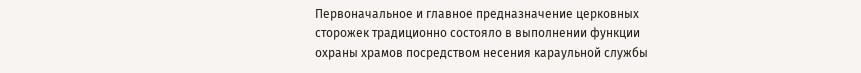Первоначальное и главное предназначение церковных сторожек традиционно состояло в выполнении функции охраны храмов посредством несения караульной службы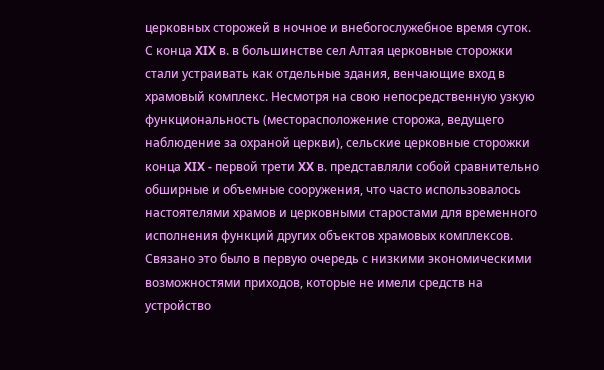церковных сторожей в ночное и внебогослужебное время суток. С конца XIX в. в большинстве сел Алтая церковные сторожки стали устраивать как отдельные здания, венчающие вход в храмовый комплекс. Несмотря на свою непосредственную узкую функциональность (месторасположение сторожа, ведущего наблюдение за охраной церкви), сельские церковные сторожки конца XIX - первой трети XX в. представляли собой сравнительно обширные и объемные сооружения, что часто использовалось настоятелями храмов и церковными старостами для временного исполнения функций других объектов храмовых комплексов. Связано это было в первую очередь с низкими экономическими возможностями приходов, которые не имели средств на устройство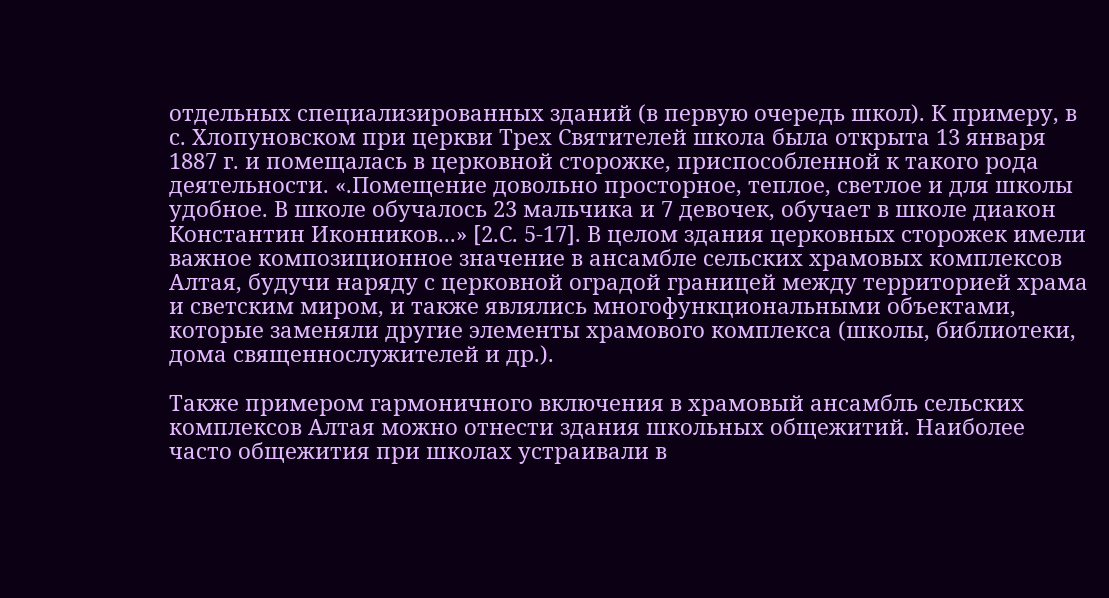отдельных специализированных зданий (в первую очередь школ). К примеру, в с. Хлопуновском при церкви Трех Святителей школа была открыта 13 января 1887 г. и помещалась в церковной сторожке, приспособленной к такого рода деятельности. «.Помещение довольно просторное, теплое, светлое и для школы удобное. В школе обучалось 23 мальчика и 7 девочек, обучает в школе диакон Константин Иконников...» [2.С. 5-17]. В целом здания церковных сторожек имели важное композиционное значение в ансамбле сельских храмовых комплексов Алтая, будучи наряду с церковной оградой границей между территорией храма и светским миром, и также являлись многофункциональными объектами, которые заменяли другие элементы храмового комплекса (школы, библиотеки, дома священнослужителей и др.).

Также примером гармоничного включения в храмовый ансамбль сельских комплексов Алтая можно отнести здания школьных общежитий. Наиболее часто общежития при школах устраивали в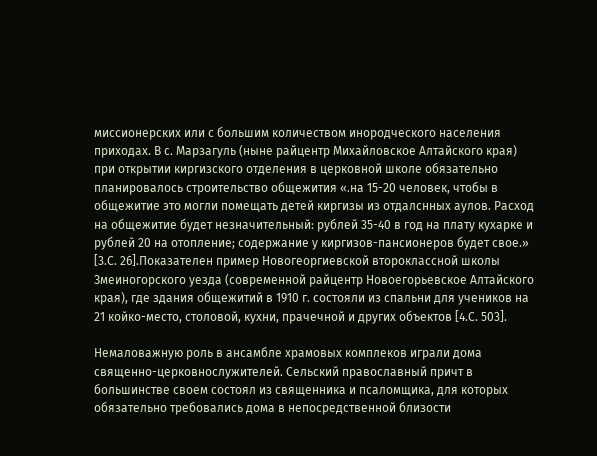миссионерских или с большим количеством инородческого населения приходах. В с. Марзагуль (ныне райцентр Михайловское Алтайского края) при открытии киргизского отделения в церковной школе обязательно планировалось строительство общежития «.на 15-20 человек, чтобы в общежитие это могли помещать детей киргизы из отдалснных аулов. Расход на общежитие будет незначительный: рублей 35-40 в год на плату кухарке и рублей 20 на отопление; содержание у киргизов-пансионеров будет свое.» [3.С. 26].Показателен пример Новогеоргиевской второклассной школы Змеиногорского уезда (современной райцентр Новоегорьевское Алтайского края), где здания общежитий в 1910 г. состояли из спальни для учеников на 21 койко-место, столовой, кухни, прачечной и других объектов [4.С. 503].

Немаловажную роль в ансамбле храмовых комплеков играли дома священно-церковнослужителей. Сельский православный причт в большинстве своем состоял из священника и псаломщика, для которых обязательно требовались дома в непосредственной близости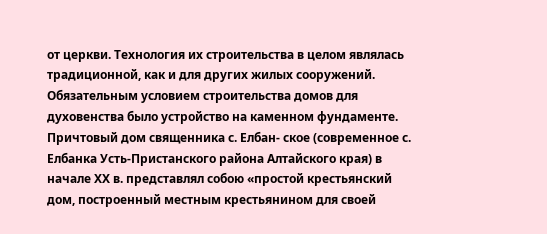от церкви. Технология их строительства в целом являлась традиционной, как и для других жилых сооружений. Обязательным условием строительства домов для духовенства было устройство на каменном фундаменте. Причтовый дом священника с. Елбан- ское (современное с. Елбанка Усть-Пристанского района Алтайского края) в начале XX в. представлял собою «простой крестьянский дом, построенный местным крестьянином для своей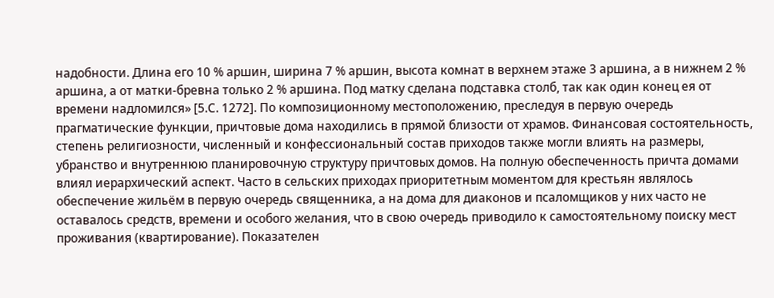надобности. Длина его 10 % аршин, ширина 7 % аршин, высота комнат в верхнем этаже 3 аршина, а в нижнем 2 % аршина, а от матки-бревна только 2 % аршина. Под матку сделана подставка столб, так как один конец ея от времени надломился» [5.С. 1272]. По композиционному местоположению, преследуя в первую очередь прагматические функции, причтовые дома находились в прямой близости от храмов. Финансовая состоятельность, степень религиозности, численный и конфессиональный состав приходов также могли влиять на размеры, убранство и внутреннюю планировочную структуру причтовых домов. На полную обеспеченность причта домами влиял иерархический аспект. Часто в сельских приходах приоритетным моментом для крестьян являлось обеспечение жильём в первую очередь священника, а на дома для диаконов и псаломщиков у них часто не оставалось средств, времени и особого желания, что в свою очередь приводило к самостоятельному поиску мест проживания (квартирование). Показателен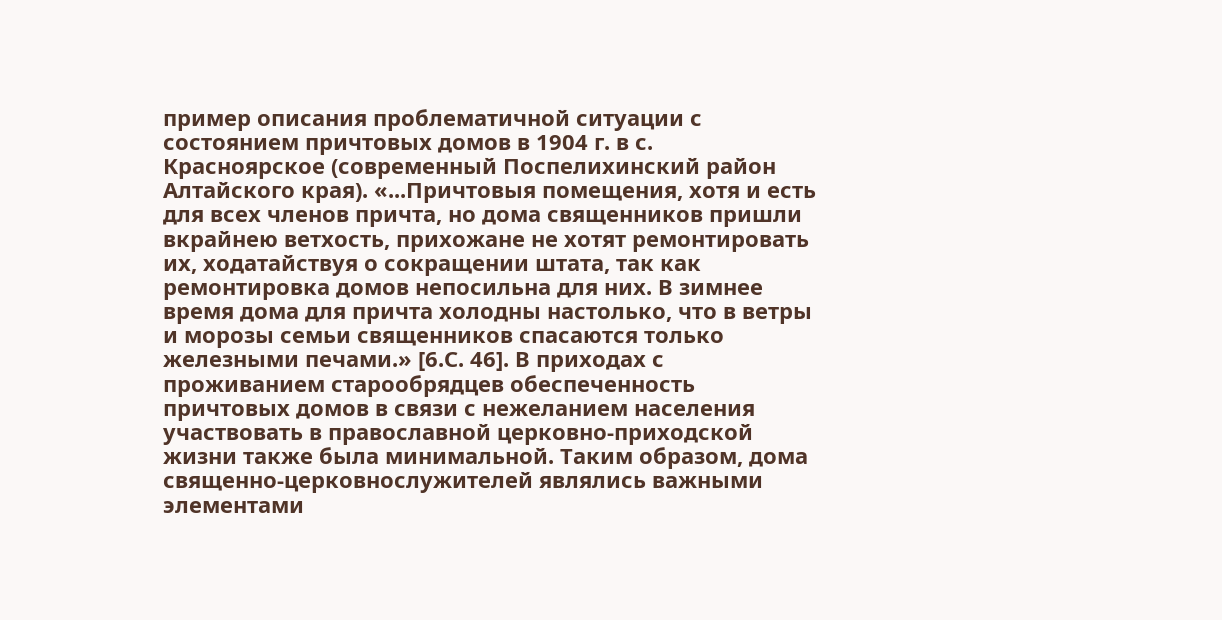пример описания проблематичной ситуации с состоянием причтовых домов в 1904 г. в с. Красноярское (современный Поспелихинский район Алтайского края). «...Причтовыя помещения, хотя и есть для всех членов причта, но дома священников пришли вкрайнею ветхость, прихожане не хотят ремонтировать их, ходатайствуя о сокращении штата, так как ремонтировка домов непосильна для них. В зимнее время дома для причта холодны настолько, что в ветры и морозы семьи священников спасаются только железными печами.» [6.С. 46]. В приходах с проживанием старообрядцев обеспеченность причтовых домов в связи с нежеланием населения участвовать в православной церковно-приходской жизни также была минимальной. Таким образом, дома священно-церковнослужителей являлись важными элементами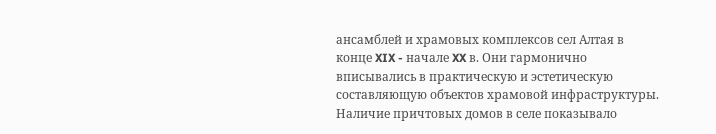ансамблей и храмовых комплексов сел Алтая в конце XIX - начале XX в. Они гармонично вписывались в практическую и эстетическую составляющую объектов храмовой инфраструктуры. Наличие причтовых домов в селе показывало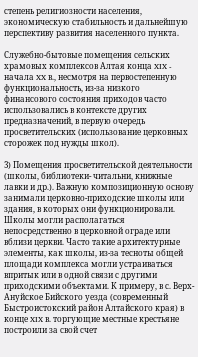степень религиозности населения, экономическую стабильность и дальнейшую перспективу развития населенного пункта.

Служебно-бытовые помещения сельских храмовых комплексов Алтая конца XIX - начала XX в., несмотря на первостепенную функциональность, из-за низкого финансового состояния приходов часто использовались в контексте других предназначений, в первую очередь просветительских (использование церковных сторожек под нужды школ).

3) Помещения просветительской деятельности (школы, библиотеки- читальни, книжные лавки и др.). Важную композиционную основу занимали церковно-приходские школы или здания, в которых они функционировали. Школы могли располагаться непосредственно в церковной ограде или вблизи церкви. Часто такие архитектурные элементы, как школы, из-за тесноты общей площади комплекса могли устраиваться впритык или в одной связи с другими приходскими объектами. К примеру, в с. Верх-Ануйское Бийского уезда (современный Быстроистокский район Алтайского края) в конце XIX в. торгующие местные крестьяне построили за свой счет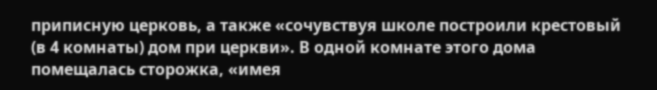приписную церковь, а также «сочувствуя школе построили крестовый (в 4 комнаты) дом при церкви». В одной комнате этого дома помещалась сторожка, «имея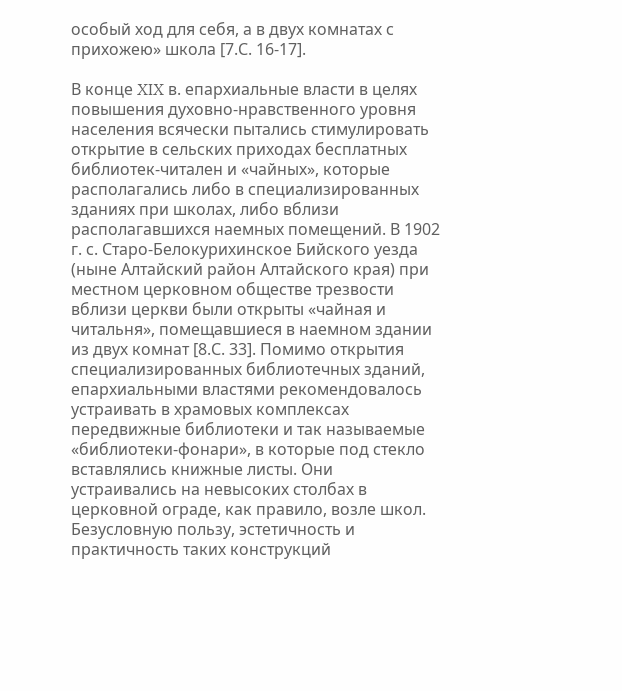особый ход для себя, а в двух комнатах с прихожею» школа [7.С. 16-17].

В конце XIX в. епархиальные власти в целях повышения духовно-нравственного уровня населения всячески пытались стимулировать открытие в сельских приходах бесплатных библиотек-читален и «чайных», которые располагались либо в специализированных зданиях при школах, либо вблизи располагавшихся наемных помещений. В 1902 г. с. Старо-Белокурихинское Бийского уезда (ныне Алтайский район Алтайского края) при местном церковном обществе трезвости вблизи церкви были открыты «чайная и читальня», помещавшиеся в наемном здании из двух комнат [8.С. 33]. Помимо открытия специализированных библиотечных зданий, епархиальными властями рекомендовалось устраивать в храмовых комплексах передвижные библиотеки и так называемые «библиотеки-фонари», в которые под стекло вставлялись книжные листы. Они устраивались на невысоких столбах в церковной ограде, как правило, возле школ. Безусловную пользу, эстетичность и практичность таких конструкций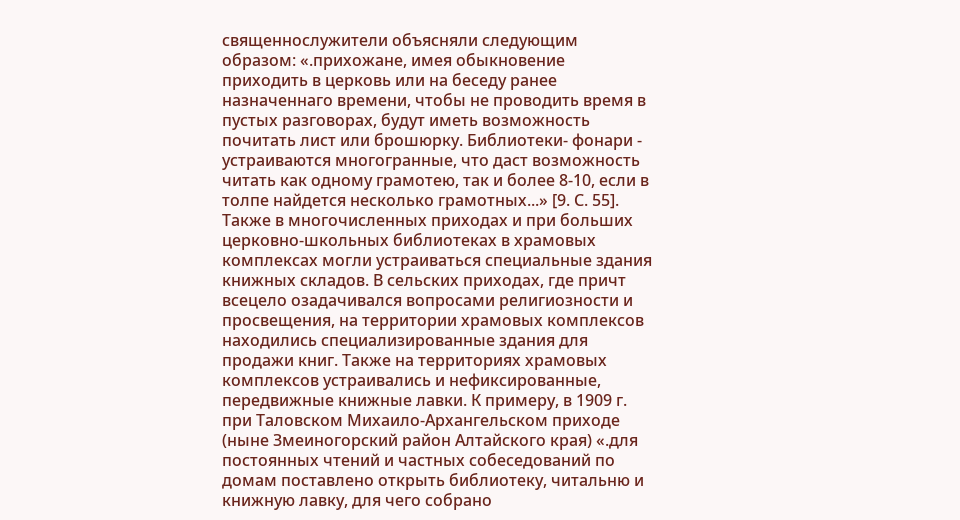священнослужители объясняли следующим образом: «.прихожане, имея обыкновение приходить в церковь или на беседу ранее назначеннаго времени, чтобы не проводить время в пустых разговорах, будут иметь возможность почитать лист или брошюрку. Библиотеки- фонари - устраиваются многогранные, что даст возможность читать как одному грамотею, так и более 8-10, если в толпе найдется несколько грамотных...» [9. С. 55]. Также в многочисленных приходах и при больших церковно-школьных библиотеках в храмовых комплексах могли устраиваться специальные здания книжных складов. В сельских приходах, где причт всецело озадачивался вопросами религиозности и просвещения, на территории храмовых комплексов находились специализированные здания для продажи книг. Также на территориях храмовых комплексов устраивались и нефиксированные, передвижные книжные лавки. К примеру, в 1909 г. при Таловском Михаило-Архангельском приходе (ныне Змеиногорский район Алтайского края) «.для постоянных чтений и частных собеседований по домам поставлено открыть библиотеку, читальню и книжную лавку, для чего собрано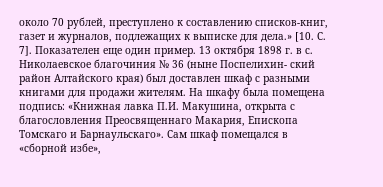около 70 рублей, преступлено к составлению списков-книг, газет и журналов, подлежащих к выписке для дела.» [10. С. 7]. Показателен еще один пример. 13 октября 1898 г. в с. Николаевское благочиния № 36 (ныне Поспелихин- ский район Алтайского края) был доставлен шкаф с разными книгами для продажи жителям. На шкафу была помещена подпись: «Книжная лавка П.И. Макушина, открыта с благословления Преосвященнаго Макария, Епископа Томскаго и Барнаульскаго». Сам шкаф помещался в «сборной избе»,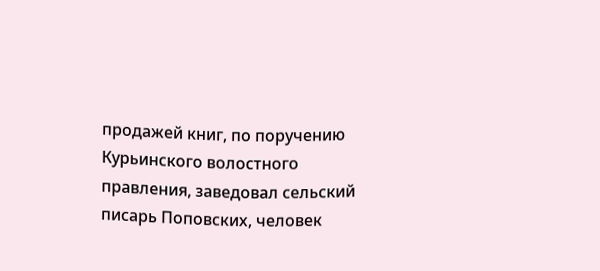продажей книг, по поручению Курьинского волостного правления, заведовал сельский писарь Поповских, человек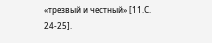«трезвый и честный» [11.С. 24-25].